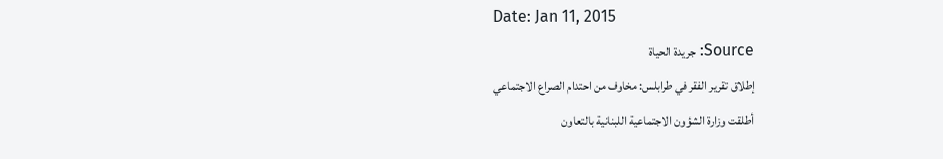Date: Jan 11, 2015
Source: جريدة الحياة
إطلاق تقرير الفقر في طرابلس: مخاوف من احتدام الصراع الاجتماعي
أطلقت وزارة الشؤون الاجتماعية اللبنانية بالتعاون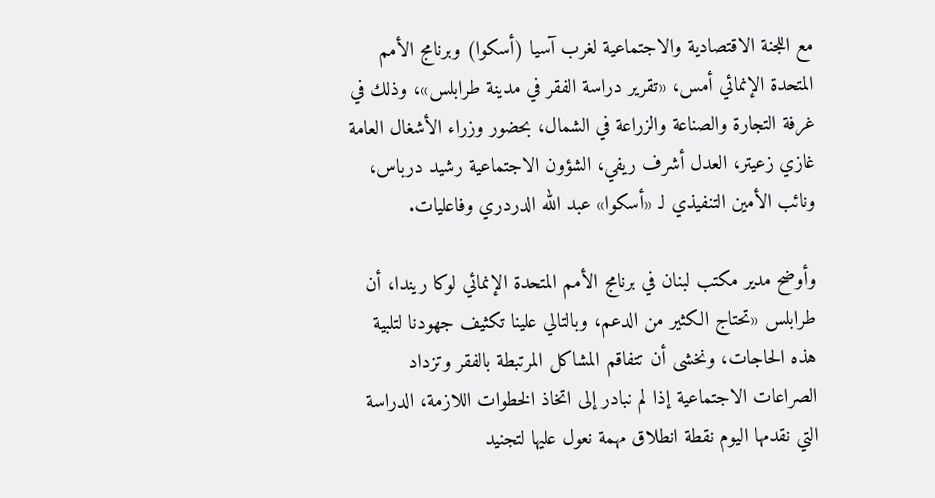مع اللجنة الاقتصادية والاجتماعية لغرب آسيا (أسكوا) وبرنامج الأمم المتحدة الإنمائي أمس، «تقرير دراسة الفقر في مدينة طرابلس»، وذلك في غرفة التجارة والصناعة والزراعة في الشمال، بحضور وزراء الأشغال العامة غازي زعيتر، العدل أشرف ريفي، الشؤون الاجتماعية رشيد درباس، ونائب الأمين التنفيذي لـ «أسكوا» عبد الله الدردري وفاعليات.

وأوضح مدير مكتب لبنان في برنامج الأمم المتحدة الإنمائي لوكا ريندا، أن طرابلس «تحتاج الكثير من الدعم، وبالتالي علينا تكثيف جهودنا لتلبية هذه الحاجات، ونخشى أن تتفاقم المشاكل المرتبطة بالفقر وتزداد الصراعات الاجتماعية إذا لم نبادر إلى اتخاذ الخطوات اللازمة، الدراسة التي نقدمها اليوم نقطة انطلاق مهمة نعول عليها لتجنيد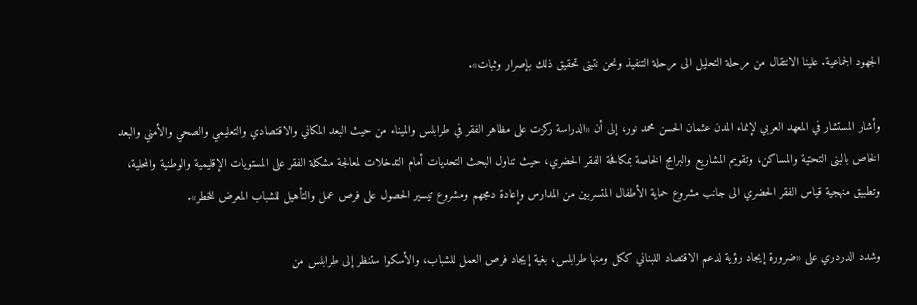الجهود الجماعية. علينا الانتقال من مرحلة التحليل الى مرحلة التنفيذ ونحن نتبنى تحقيق ذلك بإصرار وثبات».

وأشار المستشار في المعهد العربي لإنماء المدن عثمان الحسن محمد نور، إلى أن «الدراسة ركزت على مظاهر الفقر في طرابلس والميناء من حيث البعد المكاني والاقتصادي والتعليمي والصحي والأمني والبعد الخاص بالبنى التحتية والمساكن، وتقويم المشاريع والبرامج الخاصة بمكافحة الفقر الحضري، حيث تناول البحث التحديات أمام التدخلات لمعالجة مشكلة الفقر على المستويات الإقليمية والوطنية والمحلية، وتطبيق منهجية قياس الفقر الحضري الى جانب مشروع حماية الأطفال المتسربين من المدارس وإعادة دمجهم ومشروع تيسير الحصول على فرص عمل والتأهيل للشباب المعرض للخطر».

وشدد الدردري على «ضرورة إيجاد رؤية لدعم الاقتصاد اللبناني ككل ومنها طرابلس، بغية إيجاد فرص العمل للشباب، والأسكوا ستنظر إلى طرابلس من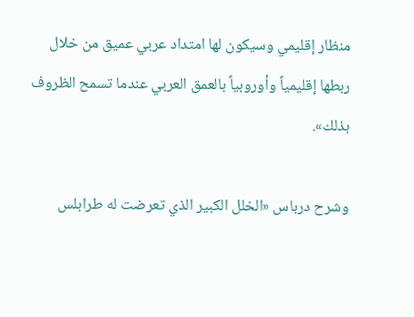منظار إقليمي وسيكون لها امتداد عربي عميق من خلال ربطها إقليمياً وأوروبياً بالعمق العربي عندما تسمح الظروف بذلك».

وشرح درباس «الخلل الكبير الذي تعرضت له طرابلس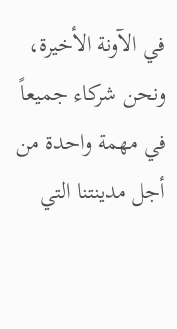في الآونة الأخيرة، ونحن شركاء جميعاً في مهمة واحدة من أجل مدينتنا التي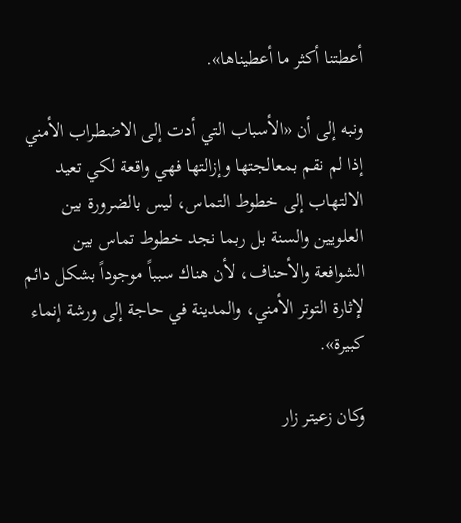أعطتنا أكثر ما أعطيناها».

ونبه إلى أن «الأسباب التي أدت إلى الاضطراب الأمني إذا لم نقم بمعالجتها وإزالتها فهي واقعة لكي تعيد الالتهاب إلى خطوط التماس، ليس بالضرورة بين العلويين والسنة بل ربما نجد خطوط تماس بين الشوافعة والأحناف، لأن هناك سبباً موجوداً بشكل دائم لإثارة التوتر الأمني، والمدينة في حاجة إلى ورشة إنماء كبيرة».

وكان زعيتر زار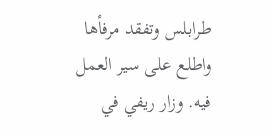طرابلس وتفقد مرفأها واطلع على سير العمل فيه. وزار ريفي في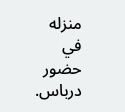منزله في حضور درباس.